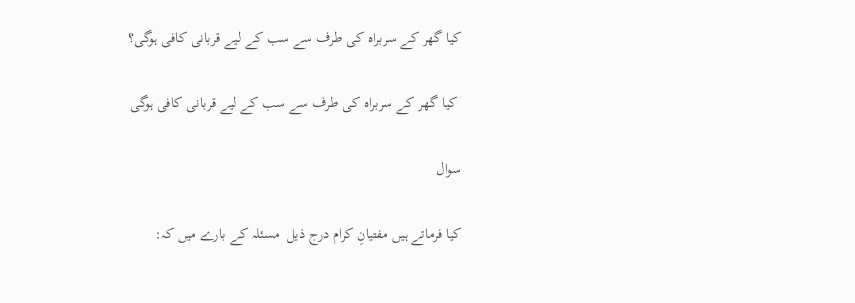كیا گھر کے سربراہ کی طرف سے سب کے لیے قربانی کافی ہوگی؟

 كیا گھر کے سربراہ کی طرف سے سب کے لیے قربانی کافی ہوگی

سوال

کیا فرماتے ہیں مفتیانِ کرام درج ذیل  مسئلہ کے بارے میں کہ: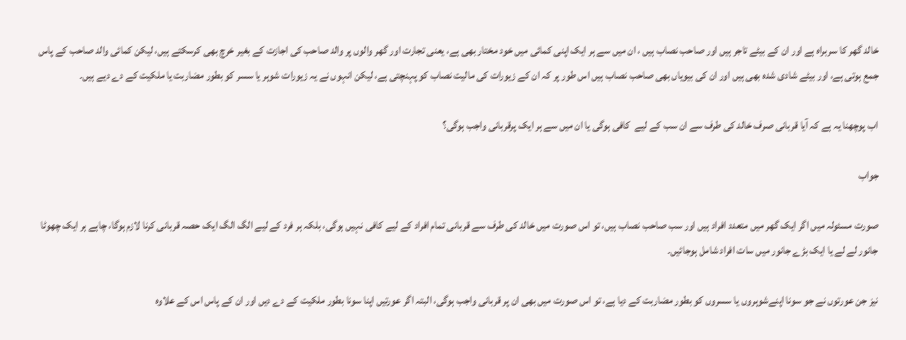خالد گھر کا سربراہ ہے اور ان کے بیٹے تاجر ہیں اور صاحب نصاب ہیں ، ان میں سے ہر ایک اپنی کمائی میں خود مختار بھی ہے، یعنی تجارت اور گھر والوں پر والد صاحب کی اجازت کے بغیر خرچ بھی کرسکتے ہیں، لیکن کمائی والد صاحب کے پاس جمع ہوتی ہے، اور بیٹے شادی شدہ بھی ہیں اور ان کی بیویاں بھی صاحب نصاب ہیں اس طور پر کہ ان کے زیورات کی مالیت نصاب کو پہنچتی ہے، لیکن انہوں نے یہ زیورات شوہر یا سسر کو بطور مضاربت یا ملکیت کے دے دیے ہیں۔

اب پوچھنا یہ ہے کہ آیا قربانی صرف خالد کی طرف سے ان سب کے لیے  کافی ہوگی یا ان میں سے ہر ایک پرقربانی واجب ہوگی؟

جواب

صورت مسئولہ میں اگر ایک گھر میں متعدد افراد ہیں اور سب صاحب نصاب ہیں، تو اس صورت میں خالد کی طرف سے قربانی تمام افراد کے لیے کافی نہیں ہوگی، بلکہ ہر فرد کے لیے الگ الگ ایک حصہ قربانی کرنا لازم ہوگا، چاہے ہر ایک چھوٹا جانور لے لے یا ایک بڑے جانور میں سات افراد شامل ہوجائیں۔

نیز جن عورتوں نے جو سونا اپنےشوہروں یا سسروں کو بطور مضاربت کے دیا ہے، تو اس صورت میں بھی ان پر قربانی واجب ہوگی، البتہ اگر عورتیں اپنا سونا بطور ملکیت کے دے دیں اور ان کے پاس اس کے علاوہ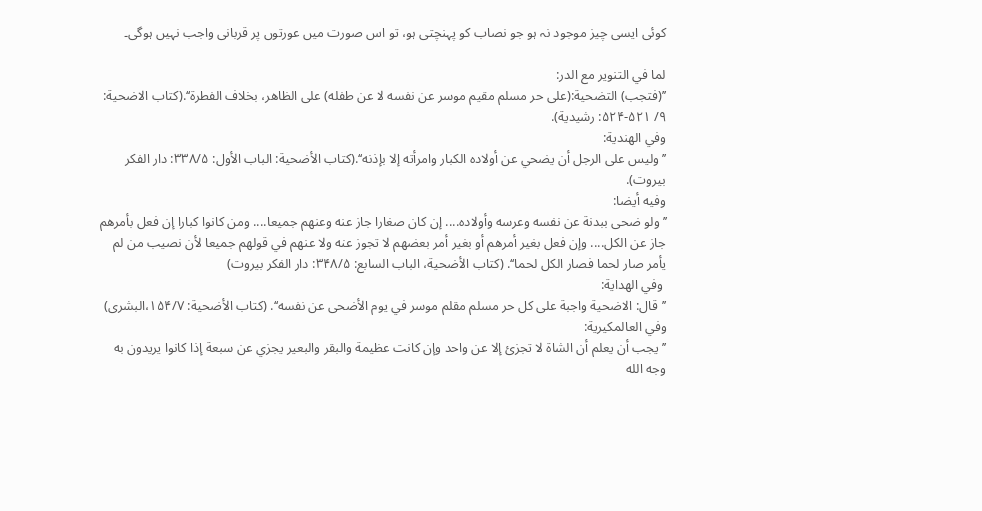کوئی ایسی چیز موجود نہ ہو جو نصاب کو پہنچتی ہو، تو اس صورت میں عورتوں پر قربانی واجب نہیں ہوگی۔

لما في التنوير مع الدر:
’’(فتجب) التضحية:(على حر مسلم مقيم موسر عن نفسه لا عن طفله) على الظاهر، بخلاف الفطرة‘‘.(كتاب الاضحية: ۹/ ۵۲۱-۵۲۴: رشيدية).
وفي الهندية:
’’وليس على الرجل أن يضحي عن أولاده الكبار وامرأته إلا بإذنه‘‘.(كتاب الأضحية: الباب الأول: ۳۳۸/۵: دار الفكر بيروت).
وفيه أيضا:
’’ولو ضحى ببدنة عن نفسه وعرسه وأولاده.... إن كان صغارا جاز عنه وعنهم جميعا.... ومن كانوا كبارا إن فعل بأمرهم جاز عن الكل.... وإن فعل بغير أمرهم أو بغير أمر بعضهم لا تجوز عنه ولا عنهم في قولهم جميعا لأن نصيب من لم يأمر صار لحما فصار الكل لحما‘‘. (كتاب الأضحية، الباب السابع: ۳۴۸/۵: دار الفكر بيروت)
 وفي الهداية:
’’قال: الاضحية واجبة على كل حر مسلم مقلم موسر في يوم الأضحى عن نفسه‘‘. (كتاب الأضحية: ۱۵۴/۷،البشرى)
وفي العالمكيرية:
’’يجب أن يعلم أن الشاة لا تجزئ إلا عن واحد وإن كانت عظيمة والبقر والبعير يجزي عن سبعة إذا كانوا يريدون به وجه الله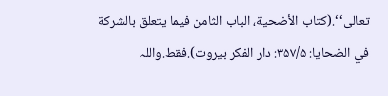تعالى‘‘.(كتاب الأضحية، الباب الثامن فيما يتعلق بالشركة في الضحايا: ۳۵۷/۵: دار الفكر بيروت).فقط.واللہ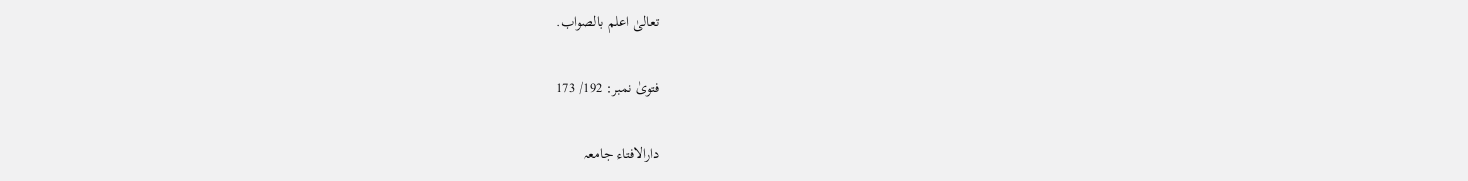تعالیٰ اعلم بالصواب.

فتویٰ نمبر: 192/ 173

دارالافتاء جامعہ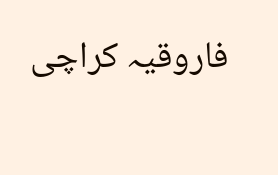فاروقیہ کراچی